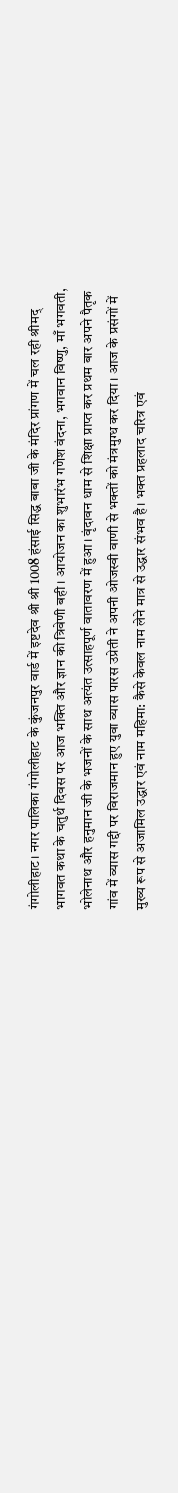गंगोलीहाट। नगर पालिका गंगोलीहाट के कुंजनपुर वार्ड में इष्टदेव श्री श्री 1008 हंसाई सिद्ध बाबा जी के मंदिर प्रांगण में चल रही श्रीमद् भागवत कथा के चतुर्थ दिवस पर आज भक्ति और ज्ञान की त्रिवेणी बही। आयोजन का शुभारंभ गणेश वंदना, भगवान विष्णु, माँ भगवती, भोलेनाथ और हनुमान जी के भजनों के साथ अत्यंत उत्साहपूर्ण वातावरण में हुआ। वृंदावन धाम से शिक्षा प्राप्त कर प्रथम बार अपने पैतृक गांव में व्यास गद्दी पर विराजमान हुए युवा व्यास पारस उप्रेती ने अपनी ओजस्वी वाणी से भक्तों को मंत्रमुग्ध कर दिया। आज के प्रसंगों में मुख्य रूप से अजामिल उद्धार एवं नाम महिमा: कैसे केवल नाम लेने मात्र से उद्धार संभव है। भक्त प्रहलाद चरित्र एवं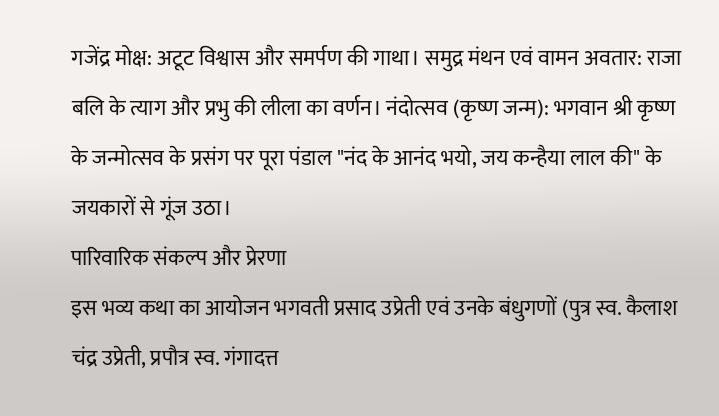गजेंद्र मोक्ष: अटूट विश्वास और समर्पण की गाथा। समुद्र मंथन एवं वामन अवतार: राजा बलि के त्याग और प्रभु की लीला का वर्णन। नंदोत्सव (कृष्ण जन्म): भगवान श्री कृष्ण के जन्मोत्सव के प्रसंग पर पूरा पंडाल "नंद के आनंद भयो, जय कन्हैया लाल की" के जयकारों से गूंज उठा।
पारिवारिक संकल्प और प्रेरणा
इस भव्य कथा का आयोजन भगवती प्रसाद उप्रेती एवं उनके बंधुगणों (पुत्र स्व. कैलाश चंद्र उप्रेती, प्रपौत्र स्व. गंगादत्त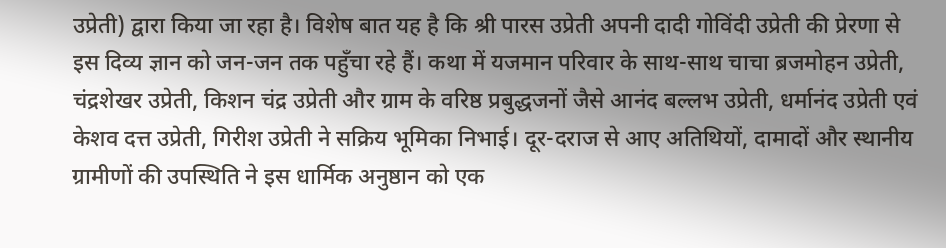उप्रेती) द्वारा किया जा रहा है। विशेष बात यह है कि श्री पारस उप्रेती अपनी दादी गोविंदी उप्रेती की प्रेरणा से इस दिव्य ज्ञान को जन-जन तक पहुँचा रहे हैं। कथा में यजमान परिवार के साथ-साथ चाचा ब्रजमोहन उप्रेती, चंद्रशेखर उप्रेती, किशन चंद्र उप्रेती और ग्राम के वरिष्ठ प्रबुद्धजनों जैसे आनंद बल्लभ उप्रेती, धर्मानंद उप्रेती एवं केशव दत्त उप्रेती, गिरीश उप्रेती ने सक्रिय भूमिका निभाई। दूर-दराज से आए अतिथियों, दामादों और स्थानीय ग्रामीणों की उपस्थिति ने इस धार्मिक अनुष्ठान को एक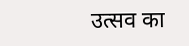उत्सव का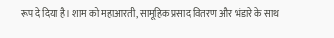रूप दे दिया है। शाम को महाआरती, सामूहिक प्रसाद वितरण और भंडारे के साथ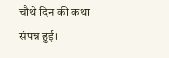चौथे दिन की कथा संपन्न हुई।